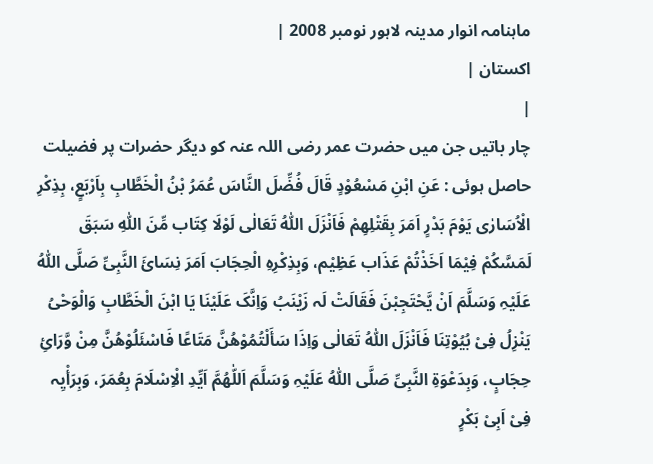ماہنامہ انوار مدینہ لاہور نومبر 2008 |
اكستان |
|
چار باتیں جن میں حضرت عمر رضی اللہ عنہ کو دیگر حضرات پر فضیلت حاصل ہوئی : عَنِ ابْنِ مَسْعُوْدٍ قَالَ فُضِّلَ النَّاسَ عُمَرُ بْنُ الْخَطَّابِ بِاَرْبَعٍ، بِذِکْرِ الْاُسَارٰی یَوْمَ بَدْرٍ اَمَرَ بِقَتْلِھِمْ فَاَنْزَلَ اللّٰہُ تَعَالٰی لَوْلَا کِتَاب مِّنَ اللّٰہِ سَبَقَ لَمَسَّکُمْ فِیْمَا اَخَذْتُمْ عَذَاب عَظِیْم، وَبِذِکْرِہِ الْحِجَابَ اَمَرَ نِسَائَ النَّبِیِّ صَلَّی اللّٰہُ عَلَیْہِ وَسَلَّمَ اَنْ یَّحْتَجِبْنَ فَقَالَتْ لَہ زَیْنَبُ وَاِنَّکَ عَلَیْنَا یَا ابْنَ الْخَطَّابِ وَالْوَحْیُ یَنْزِلُ فِیْ بُیُوْتِنَا فَاَنْزَلَ اللّٰہُ تَعَالٰی وَاِذَا سَأَلْتُمُوْھُنَّ مَتَاعًا فَاسْئَلُوْھُنَّ مِنْ وَّرَائِ حِجَابٍ، وَبِدَعْوَةِ النَّبِیِّ صَلَّی اللّٰہُ عَلَیْہِ وَسَلَّمَ اَللّٰھُمَّ اَیِّدِ الْاِسْلَامَ بِعُمَرَ، وَبِرَأْیِہ فِیْ اَبِیْ بَکْرٍ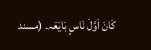کَانَ اَوَّلَ نَاسٍ بَایَعَہ۔ (مسند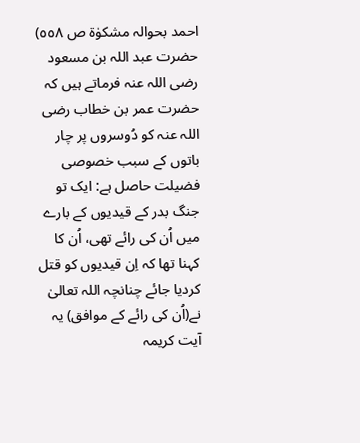احمد بحوالہ مشکوٰة ص ٥٥٨) حضرت عبد اللہ بن مسعود رضی اللہ عنہ فرماتے ہیں کہ حضرت عمر بن خطاب رضی اللہ عنہ کو دُوسروں پر چار باتوں کے سبب خصوصی فضیلت حاصل ہے: ایک تو جنگ بدر کے قیدیوں کے بارے میں اُن کی رائے تھی، اُن کا کہنا تھا کہ اِن قیدیوں کو قتل کردیا جائے چنانچہ اللہ تعالیٰ نے(اُن کی رائے کے موافق) یہ آیت کریمہ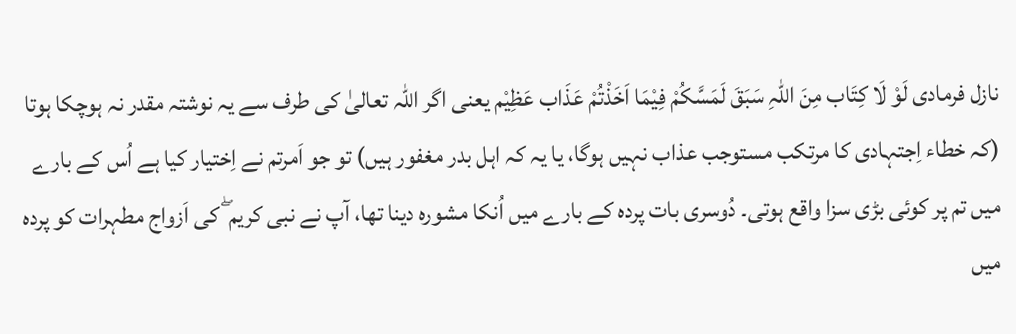نازل فرمادی لَوْ لَا کِتَاب مِنَ اللّٰہِ سَبَقَ لَمَسَّکُمْ فِیْمَا اَخَذْتُمْ عَذَاب عَظِیْم یعنی اگر اللہ تعالیٰ کی طرف سے یہ نوشتہ مقدر نہ ہوچکا ہوتا (کہ خطاء اِجتہادی کا مرتکب مستوجب عذاب نہیں ہوگا، یا یہ کہ اہل بدر مغفور ہیں) تو جو اَمرتم نے اِختیار کیا ہے اُس کے بارے میں تم پر کوئی بڑی سزا واقع ہوتی۔ دُوسری بات پردہ کے بارے میں اُنکا مشورہ دینا تھا، آپ نے نبی کریم ۖ کی اَزواج مطہرات کو پردہ میں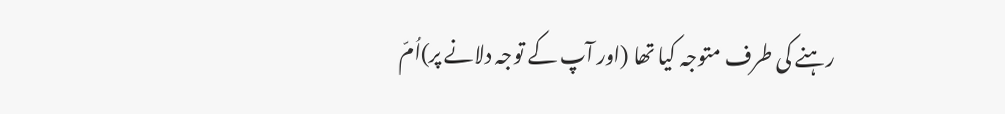رہنے کی طرف متوجہ کیا تھا (اور آپ کے توجہ دلانے پر)اُمّ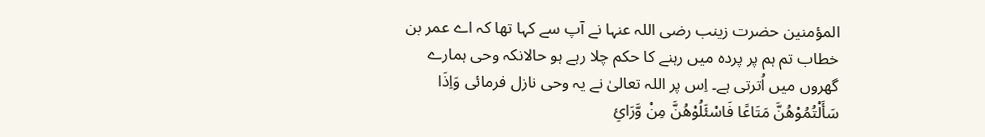المؤمنین حضرت زینب رضی اللہ عنہا نے آپ سے کہا تھا کہ اے عمر بن خطاب تم ہم پر پردہ میں رہنے کا حکم چلا رہے ہو حالانکہ وحی ہمارے گھروں میں اُترتی ہے۔ اِس پر اللہ تعالیٰ نے یہ وحی نازل فرمائی وَاِذَا سَأَلْتُمُوْھُنَّ مَتَاعًا فَاسْئَلُوْھُنَّ مِنْ وَّرَائِ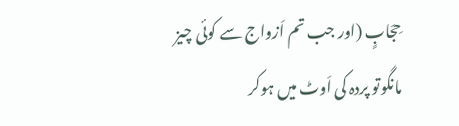حِجَابٍ (اور جب تم اَزواج سے کوئی چیز مانگوتو پردہ کی اَوٹ میں ہوکر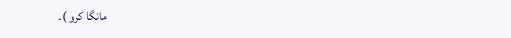مانگا کرو )۔